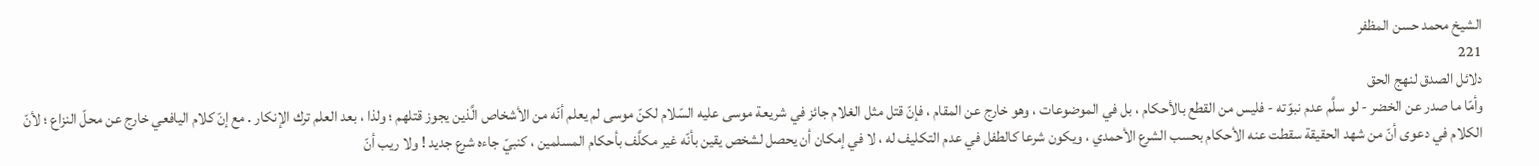الشيخ محمد حسن المظفر
221
دلائل الصدق لنهج الحق
وأمّا ما صدر عن الخضر - لو سلَّم عدم نبوّته - فليس من القطع بالأحكام ، بل في الموضوعات ، وهو خارج عن المقام ، فإنّ قتل مثل الغلام جائز في شريعة موسى عليه السّلام لكنّ موسى لم يعلم أنّه من الأشخاص الَّذين يجوز قتلهم ؛ ولذا ، بعد العلم ترك الإنكار . مع إنّ كلام اليافعي خارج عن محلّ النزاع ؛ لأنّ الكلام في دعوى أنّ من شهد الحقيقة سقطت عنه الأحكام بحسب الشرع الأحمدي ، ويكون شرعا كالطفل في عدم التكليف له ، لا في إمكان أن يحصل لشخص يقين بأنّه غير مكلَّف بأحكام المسلمين ، كنبيّ جاءه شرع جديد ! ولا ريب أنّ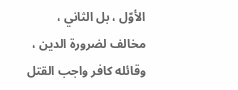الأوّل ، بل الثاني ، مخالف لضرورة الدين ، وقائله كافر واجب القتل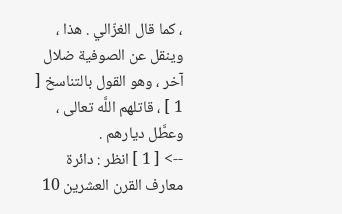، كما قال الغزّالي . هذا ، وينقل عن الصوفية ضلال آخر ، وهو القول بالتناسخ [ 1 ] ، قاتلهم اللَّه تعالى ، وعطَّل ديارهم .
--> [ 1 ] انظر : دائرة معارف القرن العشرين 10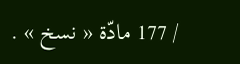/ 177 مادّة « نسخ » .